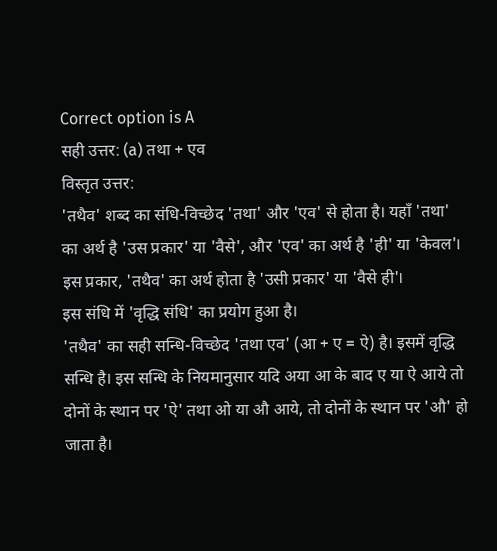Correct option is A
सही उत्तर: (a) तथा + एव
विस्तृत उत्तर:
'तथैव' शब्द का संधि-विच्छेद 'तथा' और 'एव' से होता है। यहाँ 'तथा' का अर्थ है 'उस प्रकार' या 'वैसे', और 'एव' का अर्थ है 'ही' या 'केवल'। इस प्रकार, 'तथैव' का अर्थ होता है 'उसी प्रकार' या 'वैसे ही'।
इस संधि में 'वृद्धि संधि' का प्रयोग हुआ है।
'तथैव' का सही सन्धि-विच्छेद 'तथा एव' (आ + ए = ऐ) है। इसमें वृद्धि सन्धि है। इस सन्धि के नियमानुसार यदि अया आ के बाद ए या ऐ आये तो दोनों के स्थान पर 'ऐ' तथा ओ या औ आये, तो दोनों के स्थान पर 'औ' हो जाता है।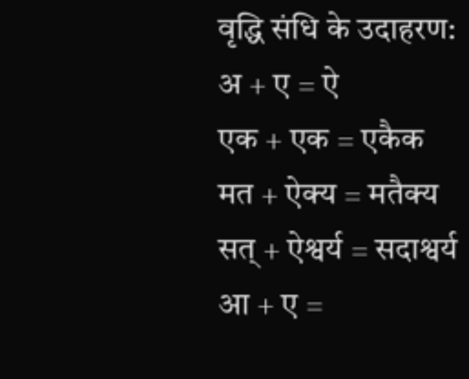वृद्धि संधि के उदाहरण:
अ + ए = ऐ
एक + एक = एकैक
मत + ऐक्य = मतैक्य
सत् + ऐश्वर्य = सदाश्वर्य
आ + ए =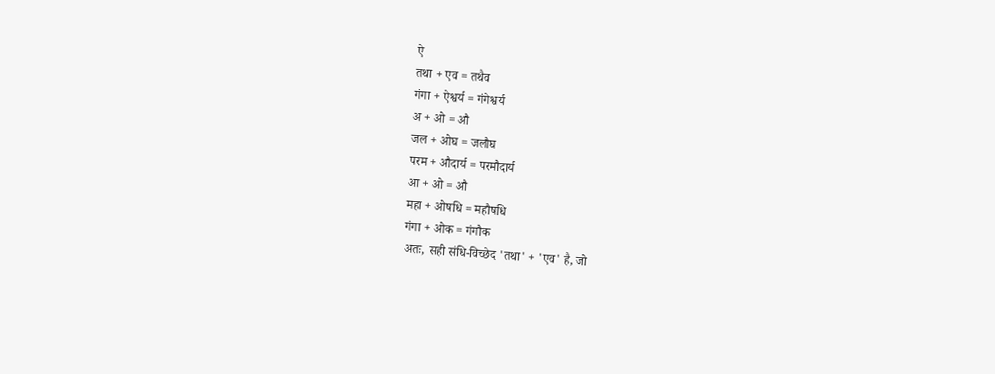ऐ
तथा + एव = तथैव
गंगा + ऐश्वर्य = गंगेश्वर्य
अ + ओ = औ
जल + ओघ = जलौघ
परम + औदार्य = परमौदार्य
आ + ओ = औ
महा + ओषधि = महौषधि
गंगा + ओक = गंगौक
अतः, सही संधि-विच्छेद 'तथा' + 'एव' है, जो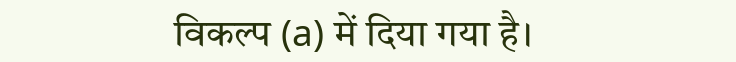विकल्प (a) में दिया गया है।